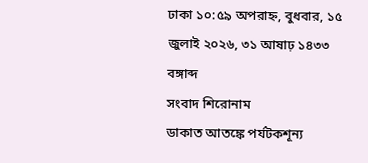ঢাকা ১০:৫৯ অপরাহ্ন, বুধবার, ১৫ জুলাই ২০২৬, ৩১ আষাঢ় ১৪৩৩ বঙ্গাব্দ
সংবাদ শিরোনাম
ডাকাত আতঙ্কে পর্যটকশূন্য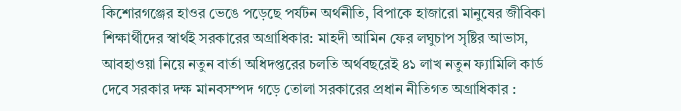কিশোরগঞ্জের হাওর ভেঙে পড়েছে পর্যটন অর্থনীতি, বিপাকে হাজারো মানুষের জীবিকা শিক্ষার্থীদের স্বার্থই সরকারের অগ্রাধিকার: মাহদী আমিন ফের লঘুচাপ সৃষ্টির আভাস, আবহাওয়া নিয়ে নতুন বার্তা অধিদপ্তরের চলতি অর্থবছরেই ৪১ লাখ নতুন ফ্যামিলি কার্ড দেবে সরকার দক্ষ মানবসম্পদ গড়ে তোলা সরকারের প্রধান নীতিগত অগ্রাধিকার :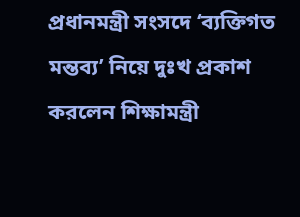প্রধানমন্ত্রী সংসদে ‘ব্যক্তিগত মন্তব্য’ নিয়ে দুঃখ প্রকাশ করলেন শিক্ষামন্ত্রী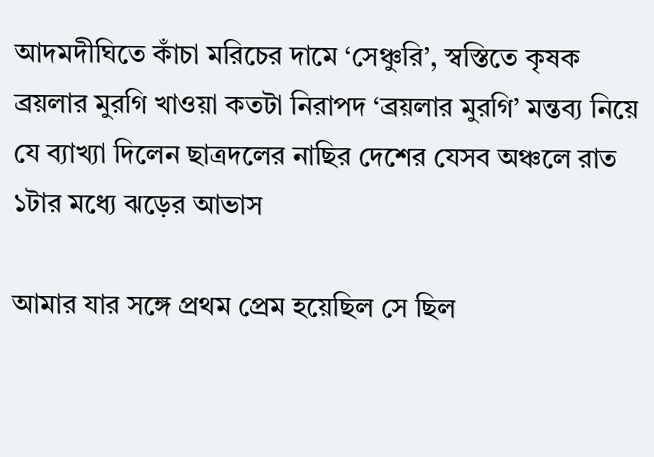আদমদীঘিতে কাঁচা মরিচের দামে ‘সেঞ্চুরি’, স্বস্তিতে কৃষক ব্রয়লার মুরগি খাওয়া কতটা নিরাপদ ‘ব্রয়লার মুরগি’ মন্তব্য নিয়ে যে ব্যাখ্যা দিলেন ছাত্রদলের নাছির দেশের যেসব অঞ্চলে রাত ১টার মধ্যে ঝড়ের আভাস

আমার যার সঙ্গে প্রথম প্রেম হয়েছিল সে ছিল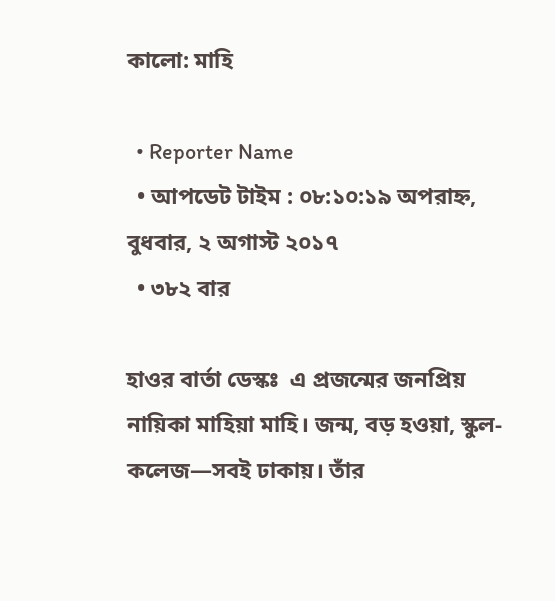কালো: মাহি

  • Reporter Name
  • আপডেট টাইম : ০৮:১০:১৯ অপরাহ্ন, বুধবার, ২ অগাস্ট ২০১৭
  • ৩৮২ বার

হাওর বার্তা ডেস্কঃ  এ প্রজন্মের জনপ্রিয় নায়িকা মাহিয়া মাহি। জন্ম, বড় হওয়া, স্কুল-কলেজ—সবই ঢাকায়। তাঁর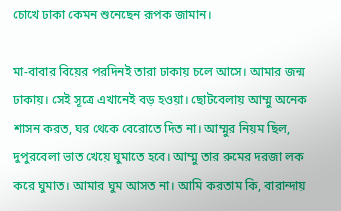চোখে ঢাকা কেমন শুনেছেন রূপক জামান।

মা-বাবার বিয়ের পরদিনই তারা ঢাকায় চলে আসে। আমার জন্ম ঢাকায়। সেই সূত্রে এখানেই বড় হওয়া। ছোটবেলায় আম্মু অনেক শাসন করত, ঘর থেকে বেরোতে দিত না। আম্মুর নিয়ম ছিল, দুপুরবেলা ভাত খেয়ে ঘুমাতে হবে। আম্মু তার রুমের দরজা লক করে ঘুমাত। আমার ঘুম আসত না। আমি করতাম কি, বারান্দায়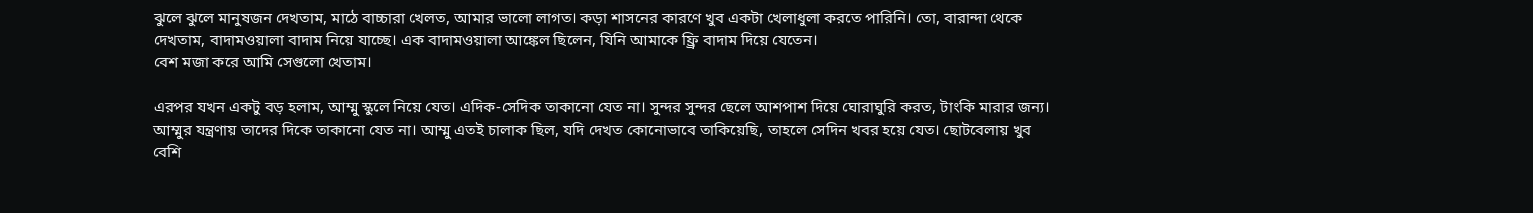ঝুলে ঝুলে মানুষজন দেখতাম, মাঠে বাচ্চারা খেলত, আমার ভালো লাগত। কড়া শাসনের কারণে খুব একটা খেলাধুলা করতে পারিনি। তো, বারান্দা থেকে দেখতাম, বাদামওয়ালা বাদাম নিয়ে যাচ্ছে। এক বাদামওয়ালা আঙ্কেল ছিলেন, যিনি আমাকে ফ্র্রি বাদাম দিয়ে যেতেন।
বেশ মজা করে আমি সেগুলো খেতাম।

এরপর যখন একটু বড় হলাম, আম্মু স্কুলে নিয়ে যেত। এদিক-সেদিক তাকানো যেত না। সুন্দর সুন্দর ছেলে আশপাশ দিয়ে ঘোরাঘুরি করত, টাংকি মারার জন্য। আম্মুর যন্ত্রণায় তাদের দিকে তাকানো যেত না। আম্মু এতই চালাক ছিল, যদি দেখত কোনোভাবে তাকিয়েছি, তাহলে সেদিন খবর হয়ে যেত। ছোটবেলায় খুব বেশি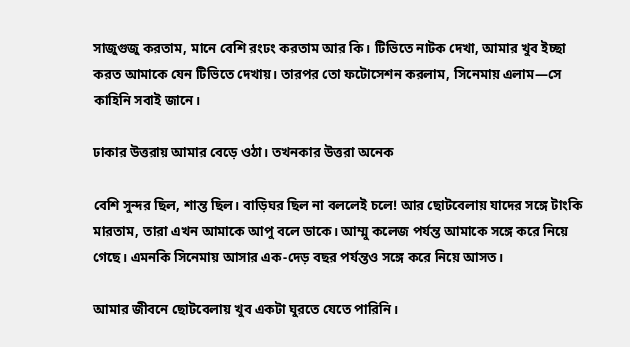সাজুগুজু করতাম, মানে বেশি রংঢং করতাম আর কি। টিভিতে নাটক দেখা, আমার খুব ইচ্ছা করত আমাকে যেন টিভিতে দেখায়। তারপর তো ফটোসেশন করলাম, সিনেমায় এলাম—সে কাহিনি সবাই জানে।

ঢাকার উত্তরায় আমার বেড়ে ওঠা। তখনকার উত্তরা অনেক

বেশি সুন্দর ছিল, শান্ত ছিল। বাড়িঘর ছিল না বললেই চলে! আর ছোটবেলায় যাদের সঙ্গে টাংকি মারতাম, তারা এখন আমাকে আপু বলে ডাকে। আম্মু কলেজ পর্যন্ত আমাকে সঙ্গে করে নিয়ে গেছে। এমনকি সিনেমায় আসার এক-দেড় বছর পর্যন্তও সঙ্গে করে নিয়ে আসত।

আমার জীবনে ছোটবেলায় খুব একটা ঘুরতে যেতে পারিনি।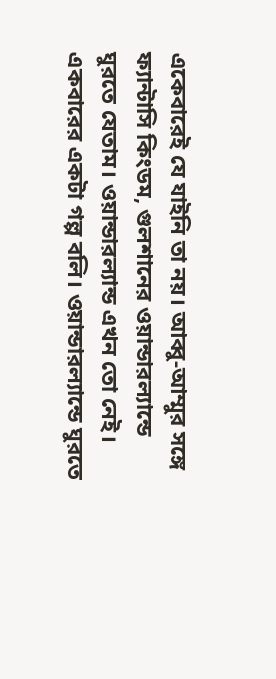একেবারেই যে যাইনি তা নয়। আব্বু-আম্মুর সঙ্গে ফ্যান্টাসি কিংডম, গুলশানের ওয়ান্ডারল্যান্ডে ঘুরতে যেতাম। ওয়ান্ডারল্যান্ড এখন তো নেই। একবারের একটা গল্প বলি। ওয়ান্ডারল্যান্ডে ঘুরতে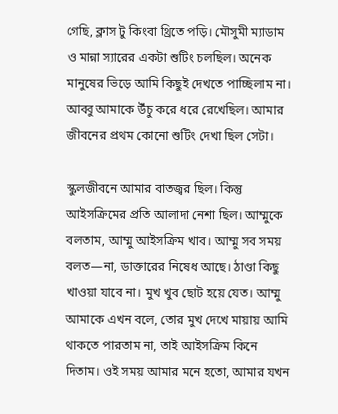গেছি, ক্লাস টু কিংবা থ্রিতে পড়ি। মৌসুমী ম্যাডাম ও মান্না স্যারের একটা শুটিং চলছিল। অনেক মানুষের ভিড়ে আমি কিছুই দেখতে পাচ্ছিলাম না। আব্বু আমাকে উঁচু করে ধরে রেখেছিল। আমার জীবনের প্রথম কোনো শুটিং দেখা ছিল সেটা।

স্কুলজীবনে আমার বাতজ্বর ছিল। কিন্তু আইসক্রিমের প্রতি আলাদা নেশা ছিল। আম্মুকে বলতাম, আম্মু আইসক্রিম খাব। আম্মু সব সময় বলত—না, ডাক্তারের নিষেধ আছে। ঠাণ্ডা কিছু খাওয়া যাবে না। মুখ খুব ছোট হয়ে যেত। আম্মু আমাকে এখন বলে, তোর মুখ দেখে মায়ায় আমি থাকতে পারতাম না, তাই আইসক্রিম কিনে দিতাম। ওই সময় আমার মনে হতো, আমার যখন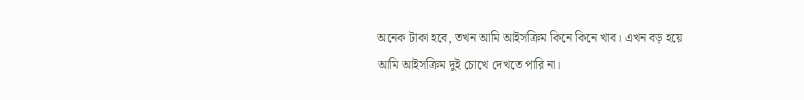অনেক টাকা হবে, তখন আমি আইসক্রিম কিনে কিনে খাব। এখন বড় হয়ে আমি আইসক্রিম দুই চোখে দেখতে পারি না।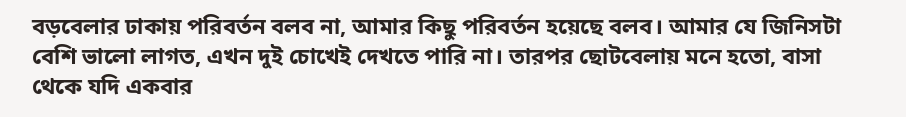বড়বেলার ঢাকায় পরিবর্তন বলব না, আমার কিছু পরিবর্তন হয়েছে বলব। আমার যে জিনিসটা বেশি ভালো লাগত, এখন দুই চোখেই দেখতে পারি না। তারপর ছোটবেলায় মনে হতো, বাসা থেকে যদি একবার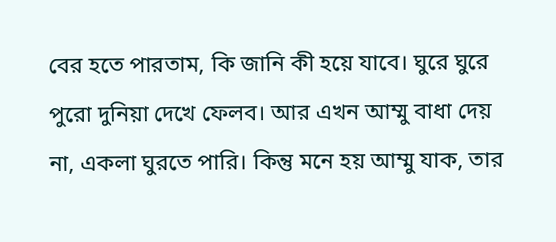বের হতে পারতাম, কি জানি কী হয়ে যাবে। ঘুরে ঘুরে পুরো দুনিয়া দেখে ফেলব। আর এখন আম্মু বাধা দেয় না, একলা ঘুরতে পারি। কিন্তু মনে হয় আম্মু যাক, তার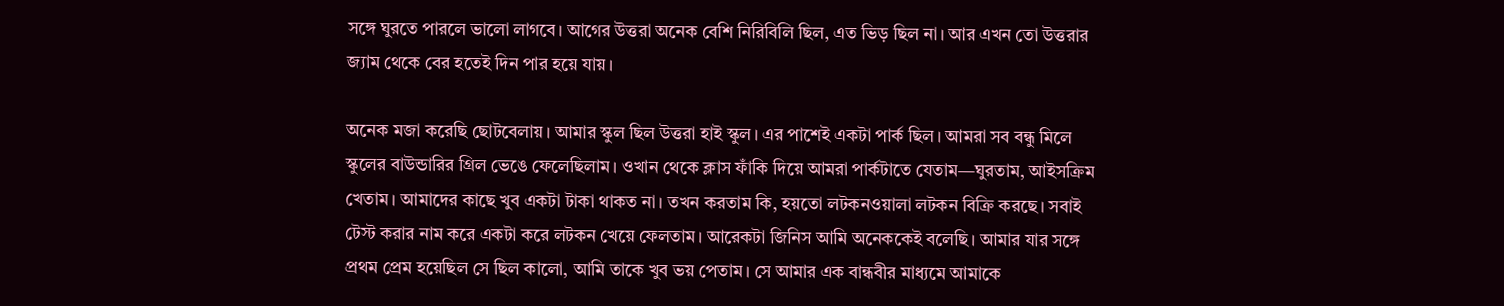সঙ্গে ঘুরতে পারলে ভালো লাগবে। আগের উত্তরা অনেক বেশি নিরিবিলি ছিল, এত ভিড় ছিল না। আর এখন তো উত্তরার জ্যাম থেকে বের হতেই দিন পার হয়ে যায়।

অনেক মজা করেছি ছোটবেলায়। আমার স্কুল ছিল উত্তরা হাই স্কুল। এর পাশেই একটা পার্ক ছিল। আমরা সব বন্ধু মিলে স্কুলের বাউন্ডারির গ্রিল ভেঙে ফেলেছিলাম। ওখান থেকে ক্লাস ফাঁকি দিয়ে আমরা পার্কটাতে যেতাম—ঘুরতাম, আইসক্রিম খেতাম। আমাদের কাছে খুব একটা টাকা থাকত না। তখন করতাম কি, হয়তো লটকনওয়ালা লটকন বিক্রি করছে। সবাই টেস্ট করার নাম করে একটা করে লটকন খেয়ে ফেলতাম। আরেকটা জিনিস আমি অনেককেই বলেছি। আমার যার সঙ্গে প্রথম প্রেম হয়েছিল সে ছিল কালো, আমি তাকে খুব ভয় পেতাম। সে আমার এক বান্ধবীর মাধ্যমে আমাকে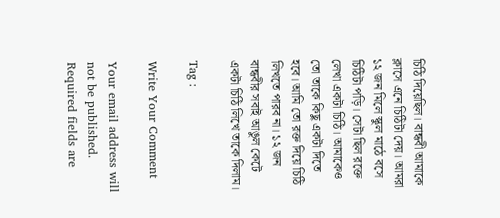চিঠি দিয়েছিল। বান্ধবী আমাকে ক্লাসে এনে চিঠিটা দেয়। আমরা ১২ জন মিলে স্কুল মাঠে বসে চিঠিটা পড়ি। সেটা ছিল রক্তে লেখা একটা চিঠি। আমাকেও তো তাকে কিছু একটা দিতে হবে। আমি তো রক্ত দিয়ে চিঠি লিখতে পারব না। ১২ জন বান্ধবীর সবাই আঙুল কেটে একটা চিঠি লিখে তাকে দিলাম।

Tag :

Write Your Comment

Your email address will not be published. Required fields are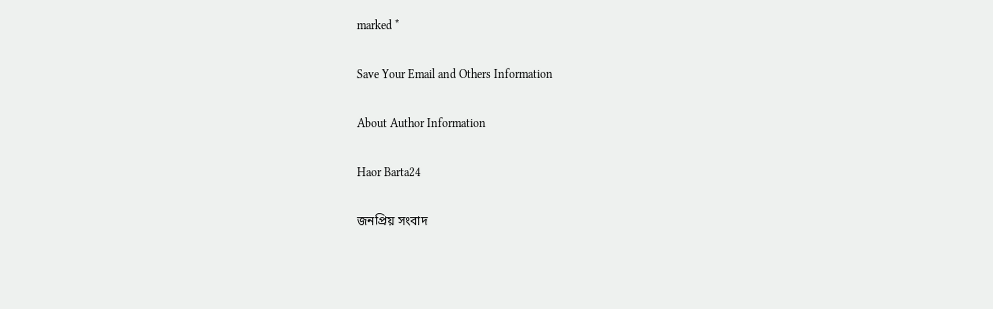marked *

Save Your Email and Others Information

About Author Information

Haor Barta24

জনপ্রিয় সংবাদ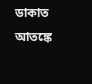ডাকাত আতঙ্কে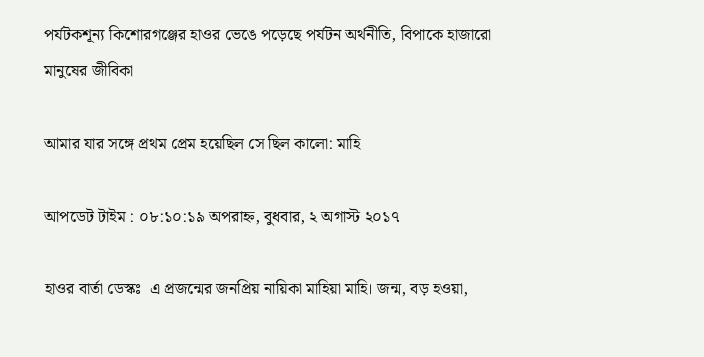পর্যটকশূন্য কিশোরগঞ্জের হাওর ভেঙে পড়েছে পর্যটন অর্থনীতি, বিপাকে হাজারো মানুষের জীবিকা

আমার যার সঙ্গে প্রথম প্রেম হয়েছিল সে ছিল কালো: মাহি

আপডেট টাইম : ০৮:১০:১৯ অপরাহ্ন, বুধবার, ২ অগাস্ট ২০১৭

হাওর বার্তা ডেস্কঃ  এ প্রজন্মের জনপ্রিয় নায়িকা মাহিয়া মাহি। জন্ম, বড় হওয়া,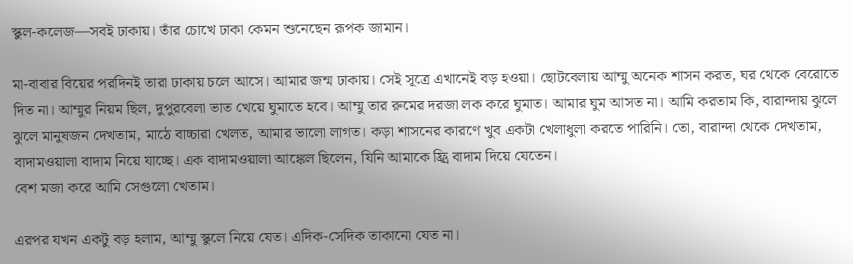স্কুল-কলেজ—সবই ঢাকায়। তাঁর চোখে ঢাকা কেমন শুনেছেন রূপক জামান।

মা-বাবার বিয়ের পরদিনই তারা ঢাকায় চলে আসে। আমার জন্ম ঢাকায়। সেই সূত্রে এখানেই বড় হওয়া। ছোটবেলায় আম্মু অনেক শাসন করত, ঘর থেকে বেরোতে দিত না। আম্মুর নিয়ম ছিল, দুপুরবেলা ভাত খেয়ে ঘুমাতে হবে। আম্মু তার রুমের দরজা লক করে ঘুমাত। আমার ঘুম আসত না। আমি করতাম কি, বারান্দায় ঝুলে ঝুলে মানুষজন দেখতাম, মাঠে বাচ্চারা খেলত, আমার ভালো লাগত। কড়া শাসনের কারণে খুব একটা খেলাধুলা করতে পারিনি। তো, বারান্দা থেকে দেখতাম, বাদামওয়ালা বাদাম নিয়ে যাচ্ছে। এক বাদামওয়ালা আঙ্কেল ছিলেন, যিনি আমাকে ফ্র্রি বাদাম দিয়ে যেতেন।
বেশ মজা করে আমি সেগুলো খেতাম।

এরপর যখন একটু বড় হলাম, আম্মু স্কুলে নিয়ে যেত। এদিক-সেদিক তাকানো যেত না।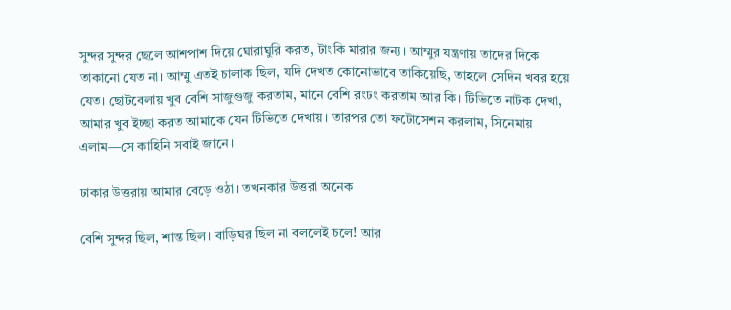সুন্দর সুন্দর ছেলে আশপাশ দিয়ে ঘোরাঘুরি করত, টাংকি মারার জন্য। আম্মুর যন্ত্রণায় তাদের দিকে তাকানো যেত না। আম্মু এতই চালাক ছিল, যদি দেখত কোনোভাবে তাকিয়েছি, তাহলে সেদিন খবর হয়ে যেত। ছোটবেলায় খুব বেশি সাজুগুজু করতাম, মানে বেশি রংঢং করতাম আর কি। টিভিতে নাটক দেখা, আমার খুব ইচ্ছা করত আমাকে যেন টিভিতে দেখায়। তারপর তো ফটোসেশন করলাম, সিনেমায় এলাম—সে কাহিনি সবাই জানে।

ঢাকার উত্তরায় আমার বেড়ে ওঠা। তখনকার উত্তরা অনেক

বেশি সুন্দর ছিল, শান্ত ছিল। বাড়িঘর ছিল না বললেই চলে! আর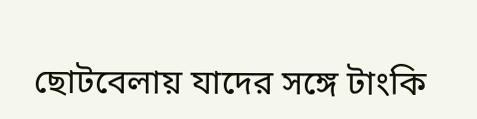ছোটবেলায় যাদের সঙ্গে টাংকি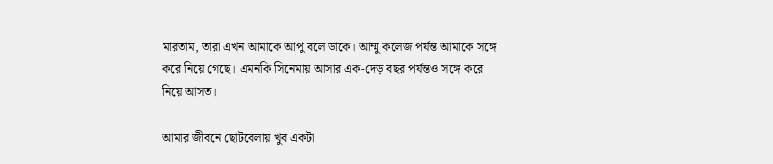মারতাম, তারা এখন আমাকে আপু বলে ডাকে। আম্মু কলেজ পর্যন্ত আমাকে সঙ্গে করে নিয়ে গেছে। এমনকি সিনেমায় আসার এক-দেড় বছর পর্যন্তও সঙ্গে করে নিয়ে আসত।

আমার জীবনে ছোটবেলায় খুব একটা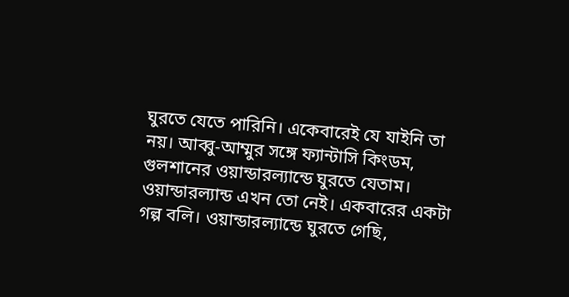ঘুরতে যেতে পারিনি। একেবারেই যে যাইনি তা নয়। আব্বু-আম্মুর সঙ্গে ফ্যান্টাসি কিংডম, গুলশানের ওয়ান্ডারল্যান্ডে ঘুরতে যেতাম। ওয়ান্ডারল্যান্ড এখন তো নেই। একবারের একটা গল্প বলি। ওয়ান্ডারল্যান্ডে ঘুরতে গেছি,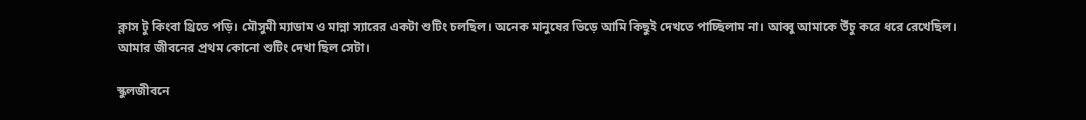ক্লাস টু কিংবা থ্রিতে পড়ি। মৌসুমী ম্যাডাম ও মান্না স্যারের একটা শুটিং চলছিল। অনেক মানুষের ভিড়ে আমি কিছুই দেখতে পাচ্ছিলাম না। আব্বু আমাকে উঁচু করে ধরে রেখেছিল। আমার জীবনের প্রথম কোনো শুটিং দেখা ছিল সেটা।

স্কুলজীবনে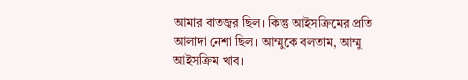আমার বাতজ্বর ছিল। কিন্তু আইসক্রিমের প্রতি আলাদা নেশা ছিল। আম্মুকে বলতাম, আম্মু আইসক্রিম খাব।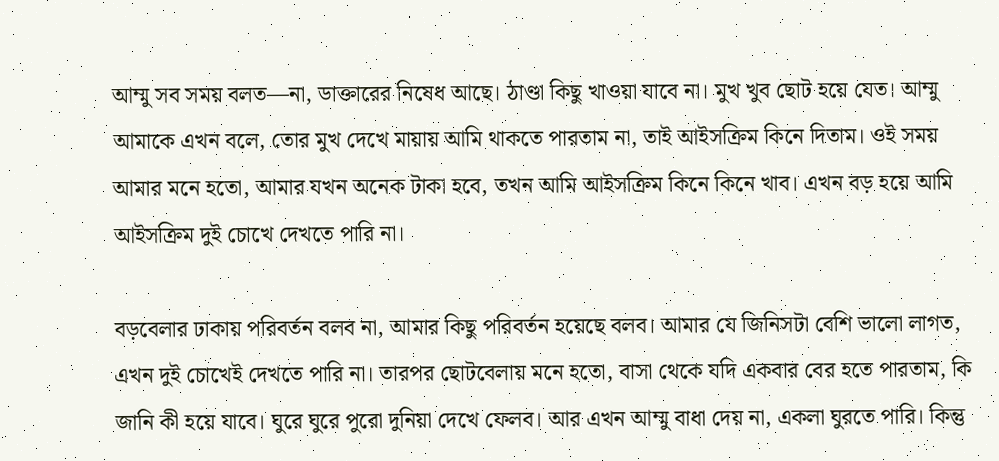আম্মু সব সময় বলত—না, ডাক্তারের নিষেধ আছে। ঠাণ্ডা কিছু খাওয়া যাবে না। মুখ খুব ছোট হয়ে যেত। আম্মু আমাকে এখন বলে, তোর মুখ দেখে মায়ায় আমি থাকতে পারতাম না, তাই আইসক্রিম কিনে দিতাম। ওই সময় আমার মনে হতো, আমার যখন অনেক টাকা হবে, তখন আমি আইসক্রিম কিনে কিনে খাব। এখন বড় হয়ে আমি আইসক্রিম দুই চোখে দেখতে পারি না।

বড়বেলার ঢাকায় পরিবর্তন বলব না, আমার কিছু পরিবর্তন হয়েছে বলব। আমার যে জিনিসটা বেশি ভালো লাগত, এখন দুই চোখেই দেখতে পারি না। তারপর ছোটবেলায় মনে হতো, বাসা থেকে যদি একবার বের হতে পারতাম, কি জানি কী হয়ে যাবে। ঘুরে ঘুরে পুরো দুনিয়া দেখে ফেলব। আর এখন আম্মু বাধা দেয় না, একলা ঘুরতে পারি। কিন্তু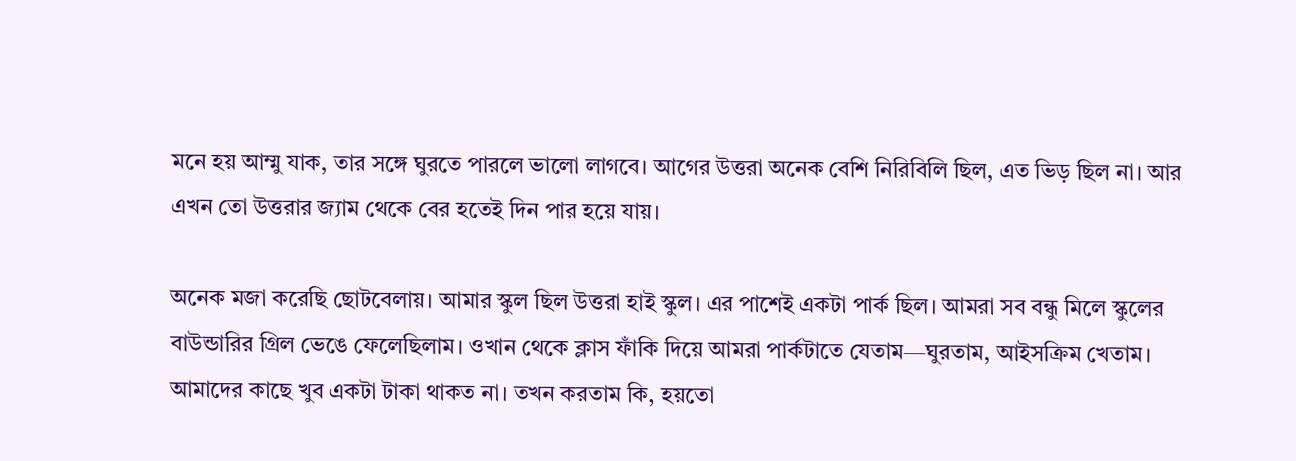মনে হয় আম্মু যাক, তার সঙ্গে ঘুরতে পারলে ভালো লাগবে। আগের উত্তরা অনেক বেশি নিরিবিলি ছিল, এত ভিড় ছিল না। আর এখন তো উত্তরার জ্যাম থেকে বের হতেই দিন পার হয়ে যায়।

অনেক মজা করেছি ছোটবেলায়। আমার স্কুল ছিল উত্তরা হাই স্কুল। এর পাশেই একটা পার্ক ছিল। আমরা সব বন্ধু মিলে স্কুলের বাউন্ডারির গ্রিল ভেঙে ফেলেছিলাম। ওখান থেকে ক্লাস ফাঁকি দিয়ে আমরা পার্কটাতে যেতাম—ঘুরতাম, আইসক্রিম খেতাম। আমাদের কাছে খুব একটা টাকা থাকত না। তখন করতাম কি, হয়তো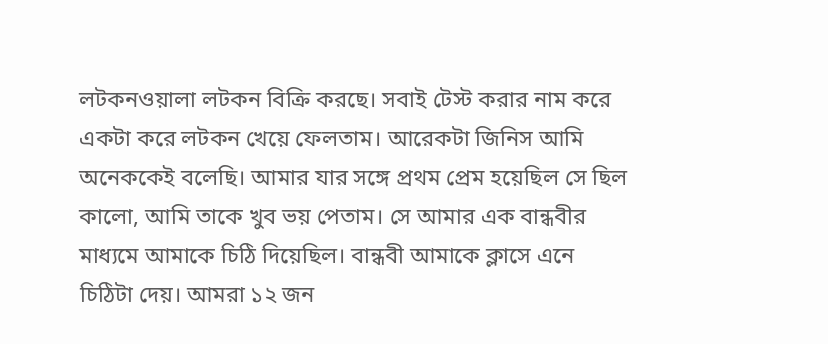লটকনওয়ালা লটকন বিক্রি করছে। সবাই টেস্ট করার নাম করে একটা করে লটকন খেয়ে ফেলতাম। আরেকটা জিনিস আমি অনেককেই বলেছি। আমার যার সঙ্গে প্রথম প্রেম হয়েছিল সে ছিল কালো, আমি তাকে খুব ভয় পেতাম। সে আমার এক বান্ধবীর মাধ্যমে আমাকে চিঠি দিয়েছিল। বান্ধবী আমাকে ক্লাসে এনে চিঠিটা দেয়। আমরা ১২ জন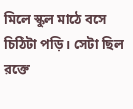মিলে স্কুল মাঠে বসে চিঠিটা পড়ি। সেটা ছিল রক্তে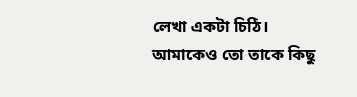লেখা একটা চিঠি। আমাকেও তো তাকে কিছু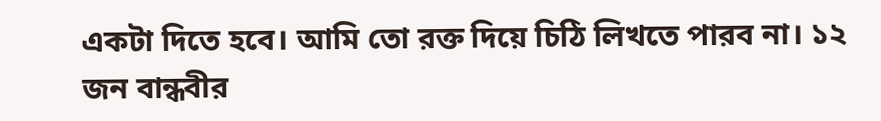একটা দিতে হবে। আমি তো রক্ত দিয়ে চিঠি লিখতে পারব না। ১২ জন বান্ধবীর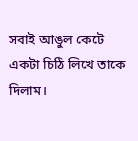সবাই আঙুল কেটে একটা চিঠি লিখে তাকে দিলাম।